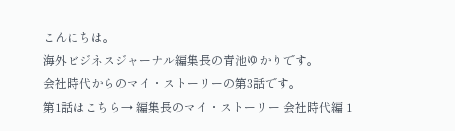こんにちは。
海外ビジネスジャーナル編集長の青池ゆかりです。
会社時代からのマイ・ストーリーの第3話です。
第1話はこちら→ 編集長のマイ・ストーリー 会社時代編 1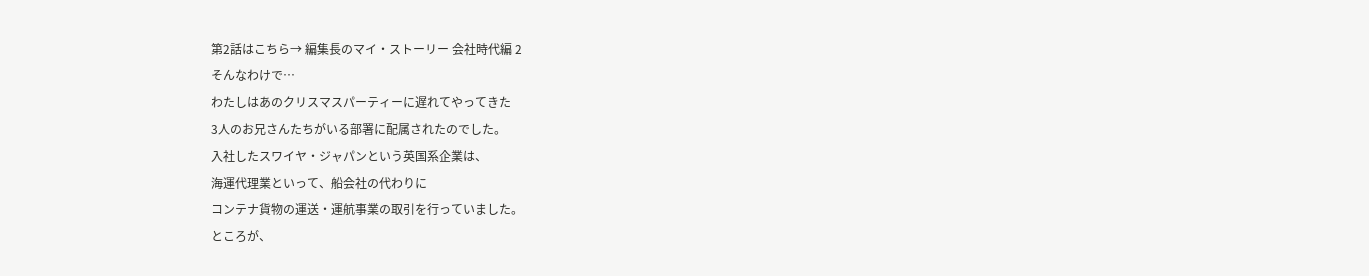第2話はこちら→ 編集長のマイ・ストーリー 会社時代編 2
そんなわけで…
わたしはあのクリスマスパーティーに遅れてやってきた
3人のお兄さんたちがいる部署に配属されたのでした。
入社したスワイヤ・ジャパンという英国系企業は、
海運代理業といって、船会社の代わりに
コンテナ貨物の運送・運航事業の取引を行っていました。
ところが、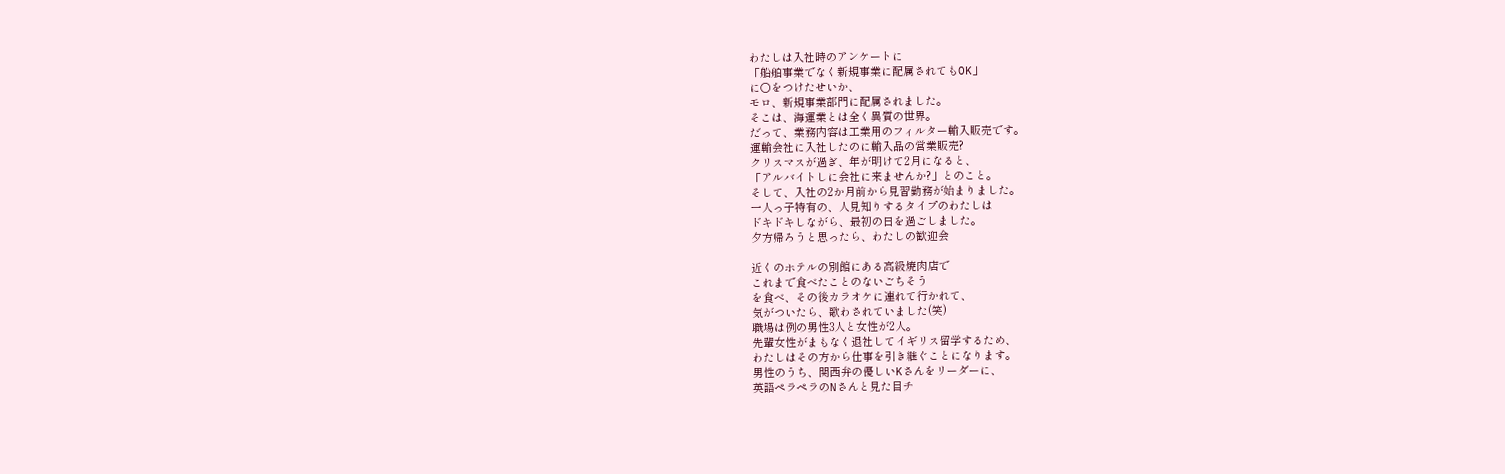わたしは入社時のアンケートに
「船舶事業でなく新規事業に配属されてもOK」
に○をつけたせいか、
モロ、新規事業部門に配属されました。
そこは、海運業とは全く異質の世界。
だって、業務内容は工業用のフィルター輸入販売です。
運輸会社に入社したのに輸入品の営業販売?
クリスマスが過ぎ、年が明けて2月になると、
「アルバイトしに会社に来ませんか?」とのこと。
そして、入社の2か月前から見習勤務が始まりました。
一人っ子特有の、人見知りするタイプのわたしは
ドキドキしながら、最初の日を過ごしました。
夕方帰ろうと思ったら、わたしの歓迎会

近くのホテルの別館にある高級焼肉店で
これまで食べたことのないごちそう
を食べ、その後カラオケに連れて行かれて、
気がついたら、歌わされていました(笑)
職場は例の男性3人と女性が2人。
先輩女性がまもなく退社してイギリス留学するため、
わたしはその方から仕事を引き継ぐことになります。
男性のうち、関西弁の優しいKさんをリーダーに、
英語ペラペラのNさんと見た目チ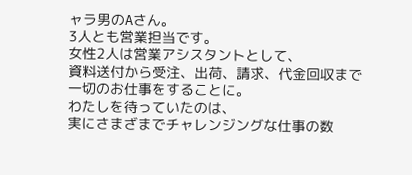ャラ男のAさん。
3人とも営業担当です。
女性2人は営業アシスタントとして、
資料送付から受注、出荷、請求、代金回収まで
一切のお仕事をすることに。
わたしを待っていたのは、
実にさまざまでチャレンジングな仕事の数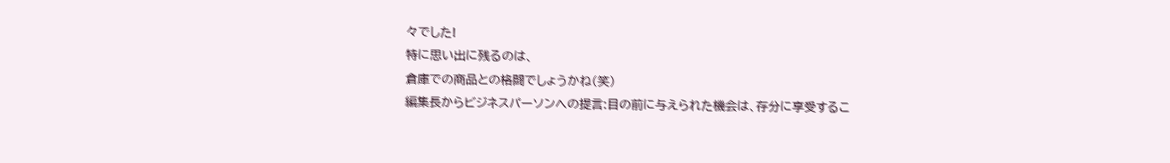々でした!
特に思い出に残るのは、
倉庫での商品との格闘でしょうかね(笑)
編集長からビジネスパーソンへの提言:目の前に与えられた機会は、存分に享受するこ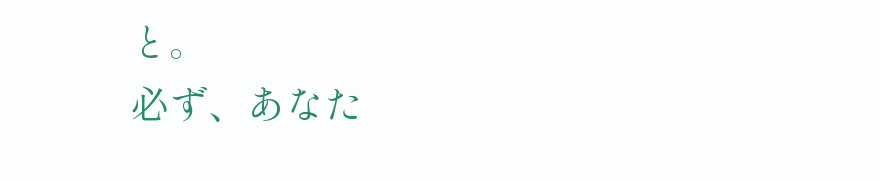と。
必ず、あなた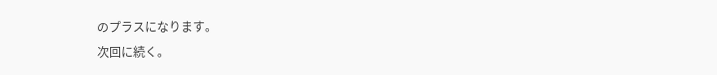のプラスになります。
次回に続く。